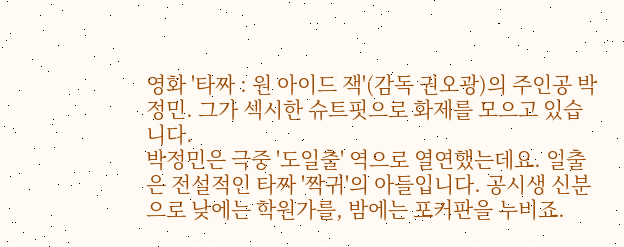영화 '타짜 : 원 아이드 잭'(감독 권오광)의 주인공 박정민. 그가 섹시한 슈트핏으로 화제를 모으고 있습니다.
박정민은 극중 '도일출' 역으로 열연했는데요. 일출은 전설적인 타짜 '짝귀'의 아들입니다. 공시생 신분으로 낮에는 학원가를, 밤에는 포커판을 누비죠.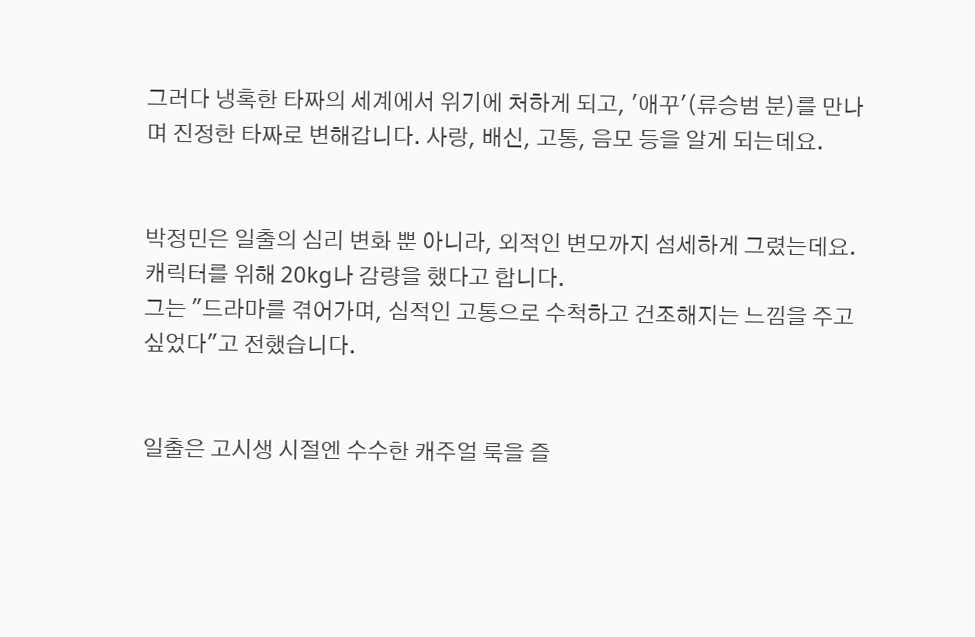그러다 냉혹한 타짜의 세계에서 위기에 처하게 되고, '애꾸'(류승범 분)를 만나며 진정한 타짜로 변해갑니다. 사랑, 배신, 고통, 음모 등을 알게 되는데요.


박정민은 일출의 심리 변화 뿐 아니라, 외적인 변모까지 섬세하게 그렸는데요. 캐릭터를 위해 20kg나 감량을 했다고 합니다.
그는 "드라마를 겪어가며, 심적인 고통으로 수척하고 건조해지는 느낌을 주고 싶었다"고 전했습니다.


일출은 고시생 시절엔 수수한 캐주얼 룩을 즐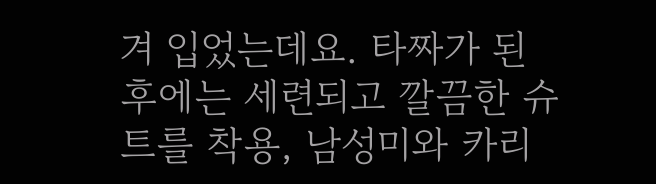겨 입었는데요. 타짜가 된 후에는 세련되고 깔끔한 슈트를 착용, 남성미와 카리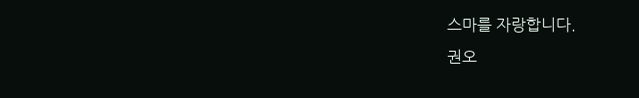스마를 자랑합니다.
권오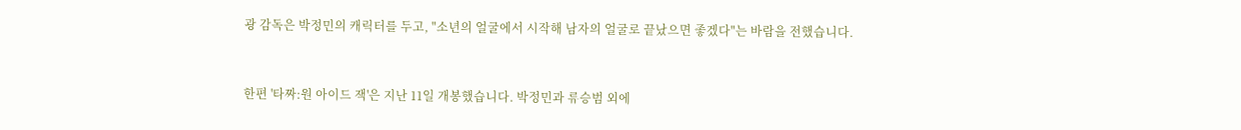광 감독은 박정민의 캐릭터를 두고, "소년의 얼굴에서 시작해 남자의 얼굴로 끝났으면 좋겠다"는 바람을 전했습니다.


한편 '타짜:원 아이드 잭'은 지난 11일 개봉했습니다. 박정민과 류승범 외에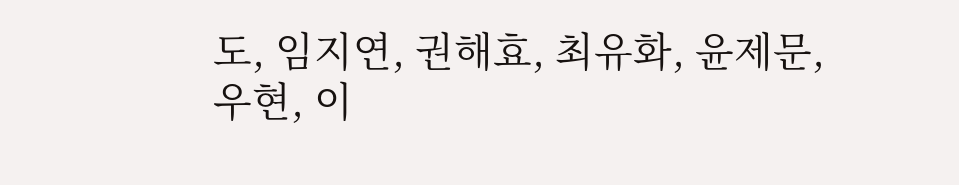도, 임지연, 권해효, 최유화, 윤제문, 우현, 이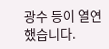광수 등이 열연했습니다.